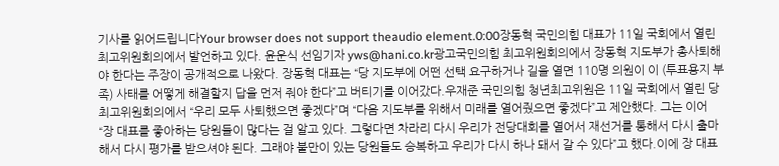기사를 읽어드립니다Your browser does not support theaudio element.0:00장동혁 국민의힘 대표가 11일 국회에서 열린 최고위원회의에서 발언하고 있다. 윤운식 선임기자 yws@hani.co.kr광고국민의힘 최고위원회의에서 장동혁 지도부가 총사퇴해야 한다는 주장이 공개적으로 나왔다. 장동혁 대표는 “당 지도부에 어떤 선택 요구하거나 길을 열면 110명 의원이 이 (투표용지 부족) 사태를 어떻게 해결할지 답을 먼저 줘야 한다”고 버티기를 이어갔다.우재준 국민의힘 청년최고위원은 11일 국회에서 열린 당 최고위원회의에서 “우리 모두 사퇴했으면 좋겠다”며 “다음 지도부를 위해서 미래를 열어줬으면 좋겠다”고 제안했다. 그는 이어 “장 대표를 좋아하는 당원들이 많다는 걸 알고 있다. 그렇다면 차라리 다시 우리가 전당대회를 열어서 재선거를 통해서 다시 출마해서 다시 평가를 받으셔야 된다. 그래야 불만이 있는 당원들도 승복하고 우리가 다시 하나 돼서 갈 수 있다”고 했다.이에 장 대표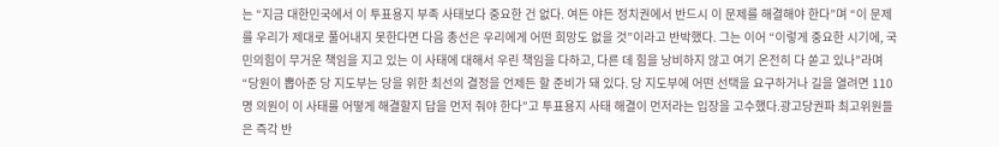는 “지금 대한민국에서 이 투표용지 부족 사태보다 중요한 건 없다. 여든 야든 정치권에서 반드시 이 문제를 해결해야 한다”며 “이 문제를 우리가 제대로 풀어내지 못한다면 다음 총선은 우리에게 어떤 희망도 없을 것”이라고 반박했다. 그는 이어 “이렇게 중요한 시기에, 국민의힘이 무거운 책임을 지고 있는 이 사태에 대해서 우린 책임을 다하고, 다른 데 힘을 낭비하지 않고 여기 온전히 다 쏟고 있나”라며 “당원이 뽑아준 당 지도부는 당을 위한 최선의 결정을 언제든 할 준비가 돼 있다. 당 지도부에 어떤 선택을 요구하거나 길을 열려면 110명 의원이 이 사태를 어떻게 해결할지 답을 먼저 줘야 한다”고 투표용지 사태 해결이 먼저라는 입장을 고수했다.광고당권파 최고위원들은 즉각 반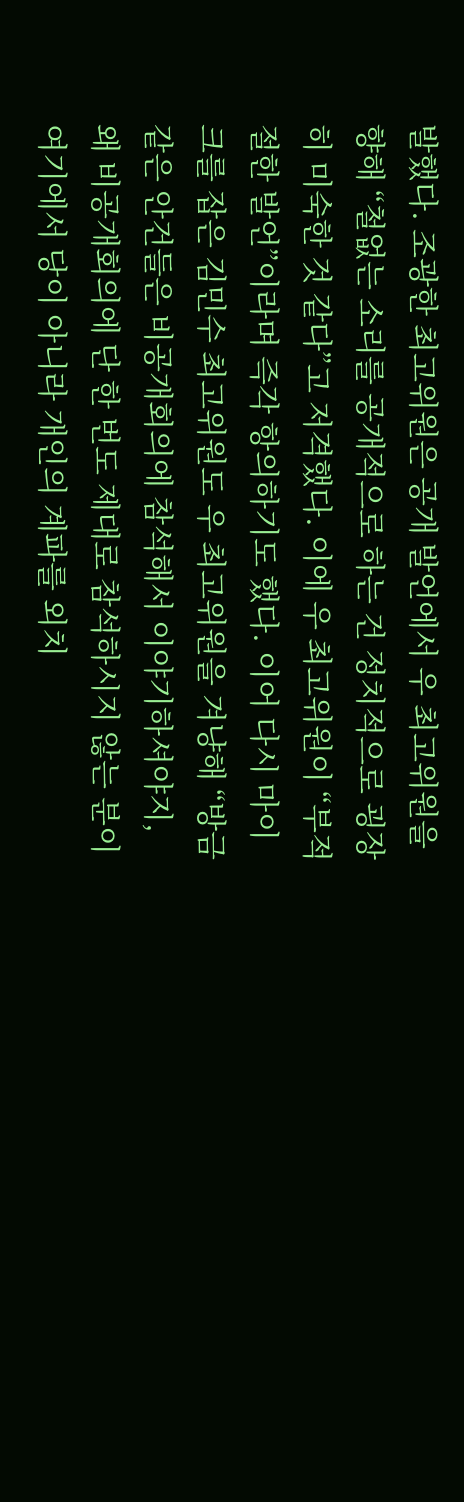발했다. 조광한 최고위원은 공개 발언에서 우 최고위원을 향해 “철없는 소리를 공개적으로 하는 건 정치적으로 굉장히 미숙한 것 같다”고 저격했다. 이에 우 최고위원이 “부적절한 발언”이라며 즉각 항의하기도 했다. 이어 다시 마이크를 잡은 김민수 최고위원도 우 최고위원을 겨냥해 “방금 같은 안건들은 비공개회의에 참석해서 이야기하셔야지, 왜 비공개회의에 단 한 번도 제대로 참석하시지 않는 분이 여기에서 당이 아니라 개인의 계파를 외치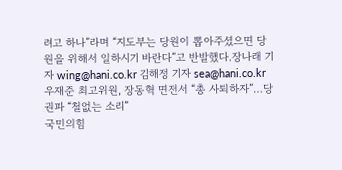려고 하나”라며 “지도부는 당원이 뽑아주셨으면 당원을 위해서 일하시기 바란다”고 반발했다.장나래 기자 wing@hani.co.kr 김해정 기자 sea@hani.co.kr
우재준 최고위원, 장동혁 면전서 “총 사퇴하자”…당권파 “철없는 소리”
국민의힘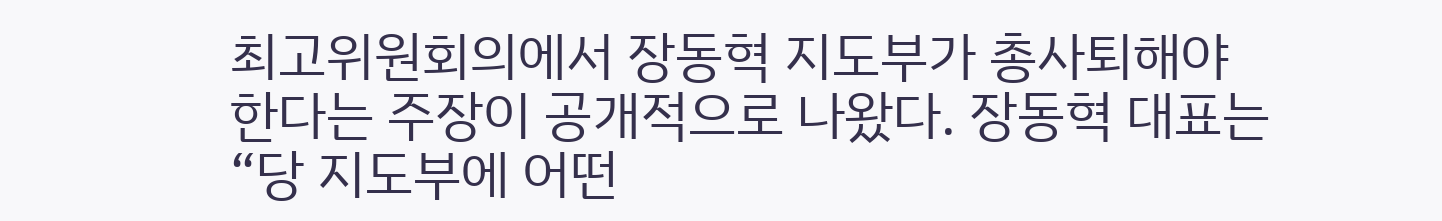최고위원회의에서 장동혁 지도부가 총사퇴해야 한다는 주장이 공개적으로 나왔다. 장동혁 대표는 “당 지도부에 어떤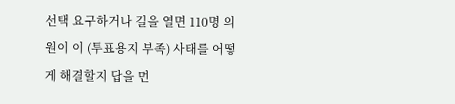선택 요구하거나 길을 열면 110명 의원이 이 (투표용지 부족) 사태를 어떻게 해결할지 답을 먼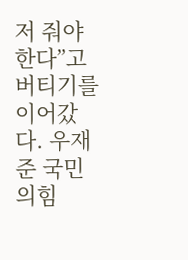저 줘야 한다”고 버티기를 이어갔다. 우재준 국민의힘